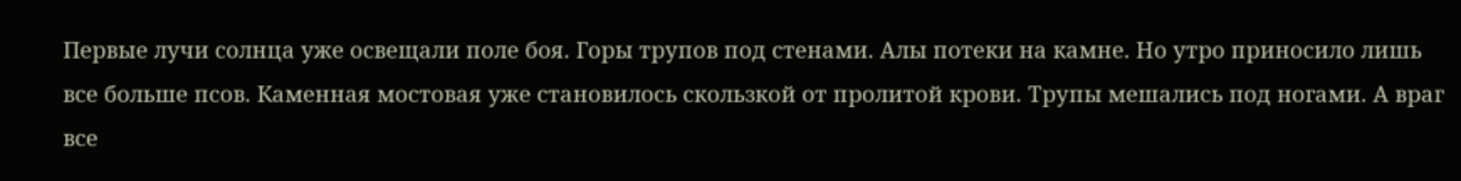Первые лучи солнца уже освещали поле боя. Горы трупов под стенами. Алы потеки на камне. Но утро приносило лишь все больше псов. Каменная мостовая уже становилось скользкой от пролитой крови. Трупы мешались под ногами. А враг все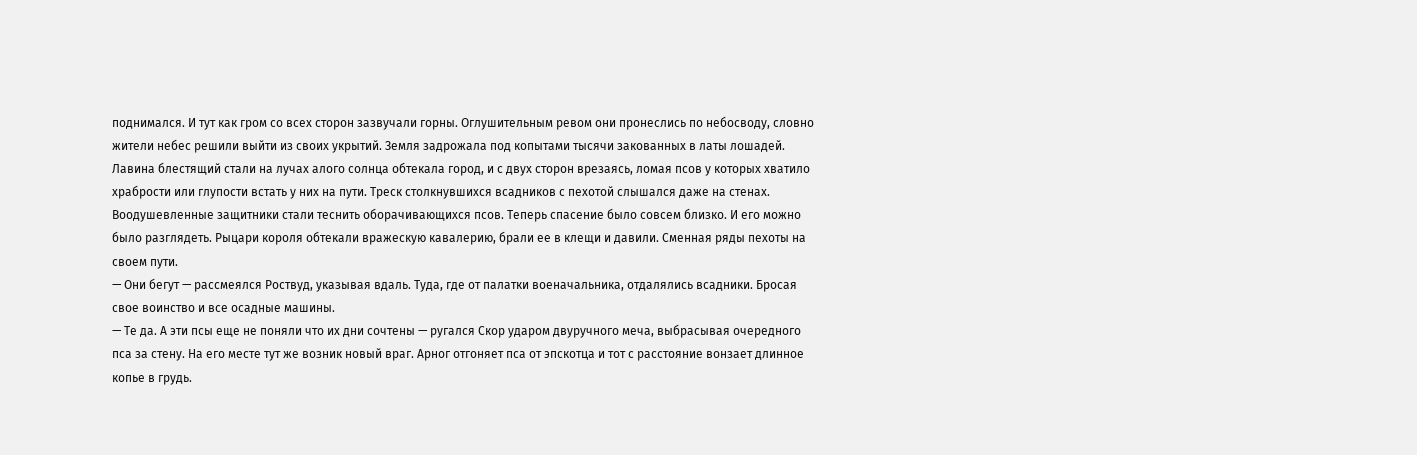поднимался. И тут как гром со всех сторон зазвучали горны. Оглушительным ревом они пронеслись по небосводу, словно жители небес решили выйти из своих укрытий. Земля задрожала под копытами тысячи закованных в латы лошадей. Лавина блестящий стали на лучах алого солнца обтекала город, и с двух сторон врезаясь, ломая псов у которых хватило храбрости или глупости встать у них на пути. Треск столкнувшихся всадников с пехотой слышался даже на стенах. Воодушевленные защитники стали теснить оборачивающихся псов. Теперь спасение было совсем близко. И его можно было разглядеть. Рыцари короля обтекали вражескую кавалерию, брали ее в клещи и давили. Сменная ряды пехоты на своем пути.
— Они бегут — рассмеялся Роствуд, указывая вдаль. Туда, где от палатки военачальника, отдалялись всадники. Бросая свое воинство и все осадные машины.
— Те да. А эти псы еще не поняли что их дни сочтены — ругался Скор ударом двуручного меча, выбрасывая очередного пса за стену. На его месте тут же возник новый враг. Арног отгоняет пса от эпскотца и тот с расстояние вонзает длинное копье в грудь.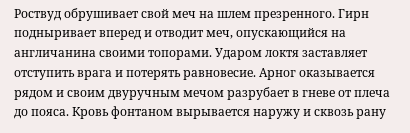Роствуд обрушивает свой меч на шлем презренного. Гирн подныривает вперед и отводит меч, опускающийся на англичанина своими топорами. Ударом локтя заставляет отступить врага и потерять равновесие. Арног оказывается рядом и своим двуручным мечом разрубает в гневе от плеча до пояса. Кровь фонтаном вырывается наружу и сквозь рану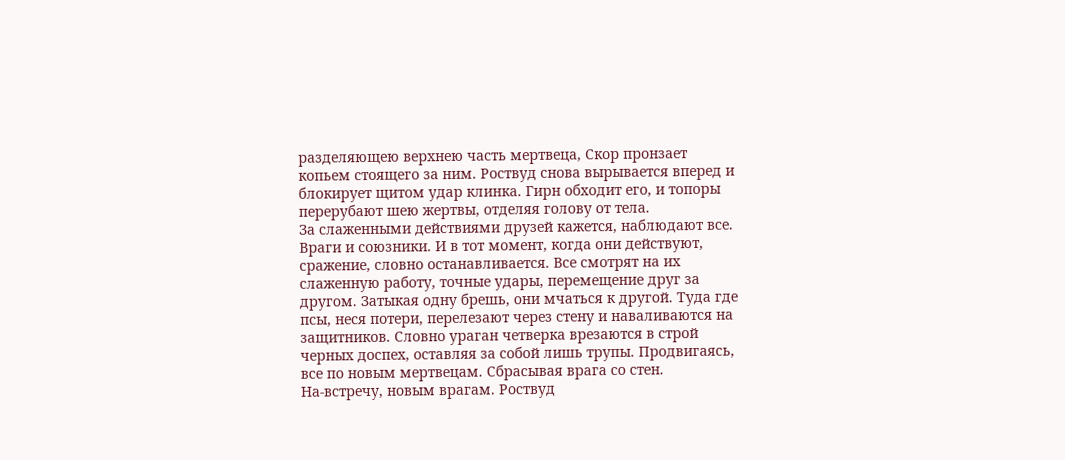разделяющею верхнею часть мертвеца, Скор пронзает копьем стоящего за ним. Роствуд снова вырывается вперед и блокирует щитом удар клинка. Гирн обходит его, и топоры перерубают шею жертвы, отделяя голову от тела.
За слаженными действиями друзей кажется, наблюдают все. Враги и союзники. И в тот момент, когда они действуют, сражение, словно останавливается. Все смотрят на их слаженную работу, точные удары, перемещение друг за другом. Затыкая одну брешь, они мчаться к другой. Туда где псы, неся потери, перелезают через стену и наваливаются на защитников. Словно ураган четверка врезаются в строй черных доспех, оставляя за собой лишь трупы. Продвигаясь, все по новым мертвецам. Сбрасывая врага со стен.
На-встречу, новым врагам. Роствуд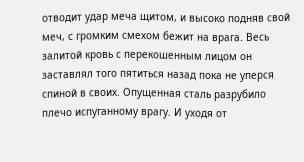отводит удар меча щитом, и высоко подняв свой меч, с громким смехом бежит на врага. Весь залитой кровь с перекошенным лицом он заставлял того пятиться назад пока не уперся спиной в своих. Опущенная сталь разрубило плечо испуганному врагу. И уходя от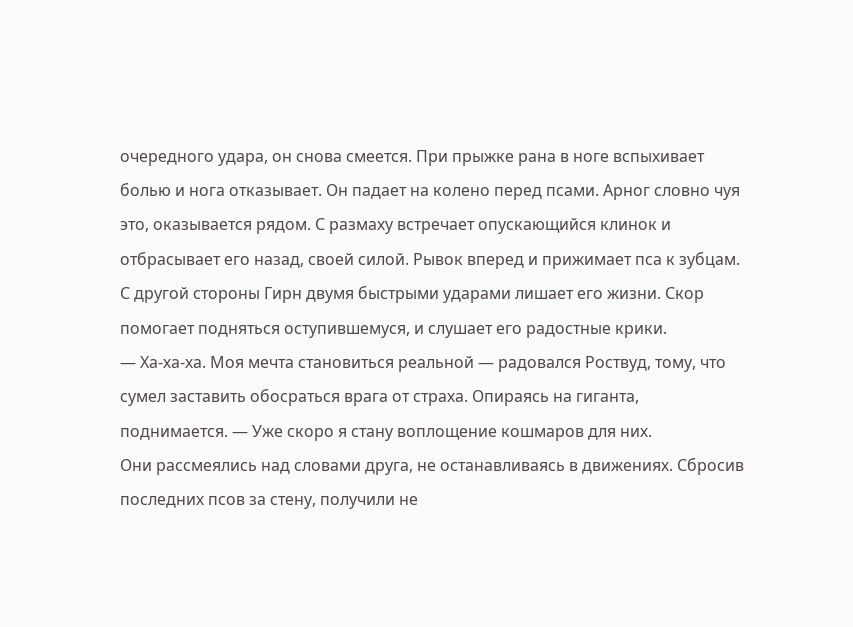очередного удара, он снова смеется. При прыжке рана в ноге вспыхивает болью и нога отказывает. Он падает на колено перед псами. Арног словно чуя это, оказывается рядом. С размаху встречает опускающийся клинок и отбрасывает его назад, своей силой. Рывок вперед и прижимает пса к зубцам. С другой стороны Гирн двумя быстрыми ударами лишает его жизни. Скор помогает подняться оступившемуся, и слушает его радостные крики.
— Ха-ха-ха. Моя мечта становиться реальной — радовался Роствуд, тому, что сумел заставить обосраться врага от страха. Опираясь на гиганта, поднимается. — Уже скоро я стану воплощение кошмаров для них.
Они рассмеялись над словами друга, не останавливаясь в движениях. Сбросив последних псов за стену, получили не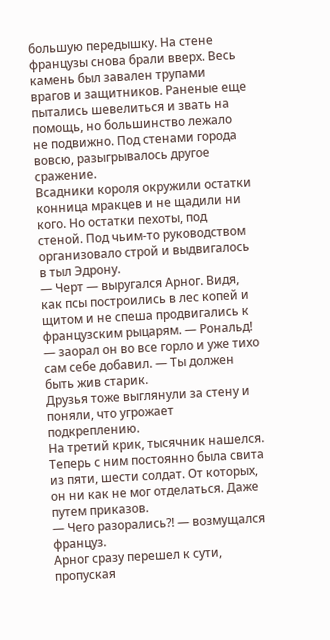большую передышку. На стене французы снова брали вверх. Весь камень был завален трупами врагов и защитников. Раненые еще пытались шевелиться и звать на помощь, но большинство лежало не подвижно. Под стенами города вовсю, разыгрывалось другое сражение.
Всадники короля окружили остатки конница мракцев и не щадили ни кого. Но остатки пехоты, под стеной. Под чьим-то руководством организовало строй и выдвигалось в тыл Эдрону.
— Черт — выругался Арног. Видя, как псы построились в лес копей и щитом и не спеша продвигались к французским рыцарям. — Рональд! — заорал он во все горло и уже тихо сам себе добавил. — Ты должен быть жив старик.
Друзья тоже выглянули за стену и поняли, что угрожает подкреплению.
На третий крик, тысячник нашелся. Теперь с ним постоянно была свита из пяти, шести солдат. От которых, он ни как не мог отделаться. Даже путем приказов.
— Чего разорались?! — возмущался француз.
Арног сразу перешел к сути, пропуская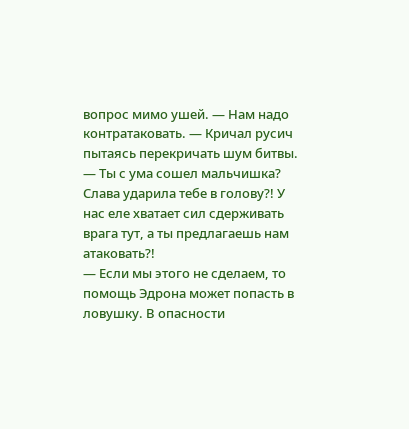вопрос мимо ушей. — Нам надо контратаковать. — Кричал русич пытаясь перекричать шум битвы.
— Ты с ума сошел мальчишка? Слава ударила тебе в голову?! У нас еле хватает сил сдерживать врага тут, а ты предлагаешь нам атаковать?!
— Если мы этого не сделаем, то помощь Эдрона может попасть в ловушку. В опасности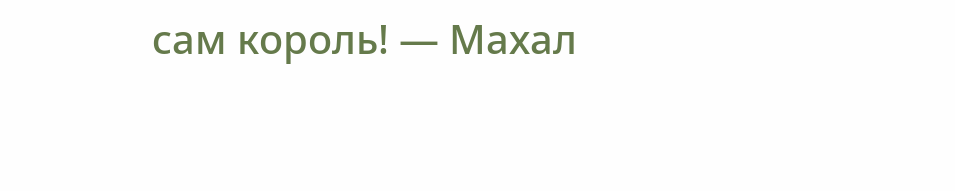сам король! — Махал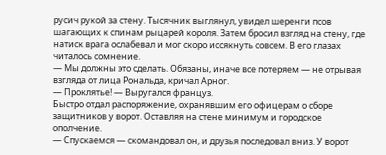русич рукой за стену. Тысячник выглянул, увидел шеренги псов шагающих к спинам рыцарей короля. Затем бросил взгляд на стену, где натиск врага ослабевал и мог скоро иссякнуть совсем. В его глазах читалось сомнение.
— Мы должны это сделать. Обязаны, иначе все потеряем — не отрывая взгляда от лица Рональда, кричал Арног.
— Проклятье! — Выругался француз.
Быстро отдал распоряжение, охранявшим его офицерам о сборе защитников у ворот. Оставляя на стене минимум и городское ополчение.
— Спускаемся — скомандовал он, и друзья последовал вниз. У ворот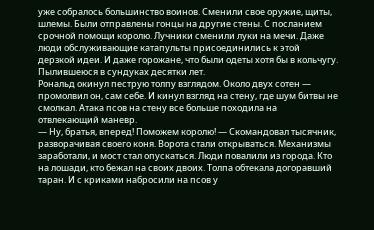уже собралось большинство воинов. Сменили свое оружие, щиты, шлемы. Были отправлены гонцы на другие стены. С посланием срочной помощи королю. Лучники сменили луки на мечи. Даже люди обслуживающие катапульты присоединились к этой дерзкой идеи. И даже горожане, что были одеты хотя бы в кольчугу. Пылившеюся в сундуках десятки лет.
Рональд окинул пеструю толпу взглядом. Около двух сотен — промолвил он, сам себе. И кинул взгляд на стену, где шум битвы не смолкал. Атака псов на стену все больше походила на отвлекающий маневр.
— Ну, братья, вперед! Поможем королю! — Скомандовал тысячник, разворачивая своего коня. Ворота стали открываться. Механизмы заработали, и мост стал опускаться. Люди повалили из города. Кто на лошади, кто бежал на своих двоих. Толпа обтекала догоравший таран. И с криками набросили на псов у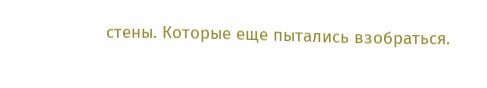стены. Которые еще пытались взобраться.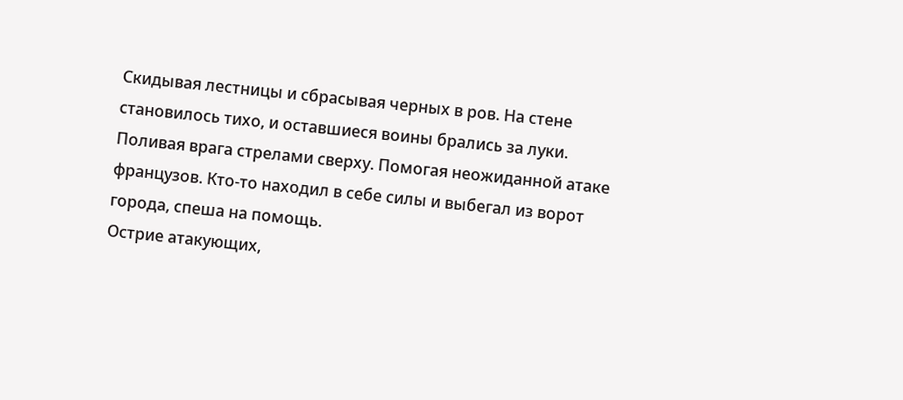Скидывая лестницы и сбрасывая черных в ров. На стене становилось тихо, и оставшиеся воины брались за луки. Поливая врага стрелами сверху. Помогая неожиданной атаке французов. Кто-то находил в себе силы и выбегал из ворот города, спеша на помощь.
Острие атакующих,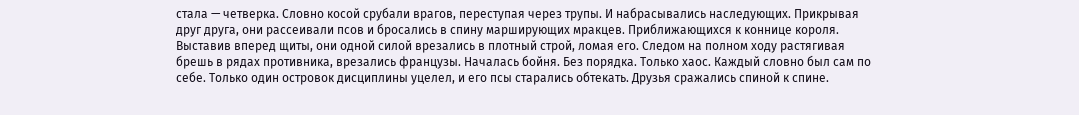стала — четверка. Словно косой срубали врагов, переступая через трупы. И набрасывались наследующих. Прикрывая друг друга, они рассеивали псов и бросались в спину марширующих мракцев. Приближающихся к коннице короля. Выставив вперед щиты, они одной силой врезались в плотный строй, ломая его. Следом на полном ходу растягивая брешь в рядах противника, врезались французы. Началась бойня. Без порядка. Только хаос. Каждый словно был сам по себе. Только один островок дисциплины уцелел, и его псы старались обтекать. Друзья сражались спиной к спине.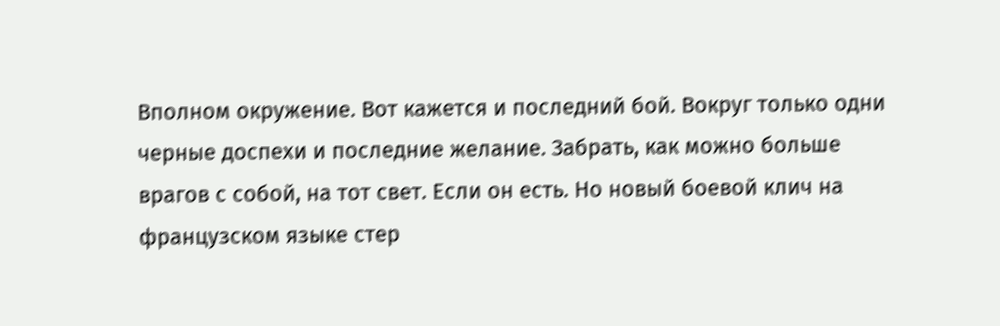Вполном окружение. Вот кажется и последний бой. Вокруг только одни черные доспехи и последние желание. Забрать, как можно больше врагов с собой, на тот свет. Если он есть. Но новый боевой клич на французском языке стер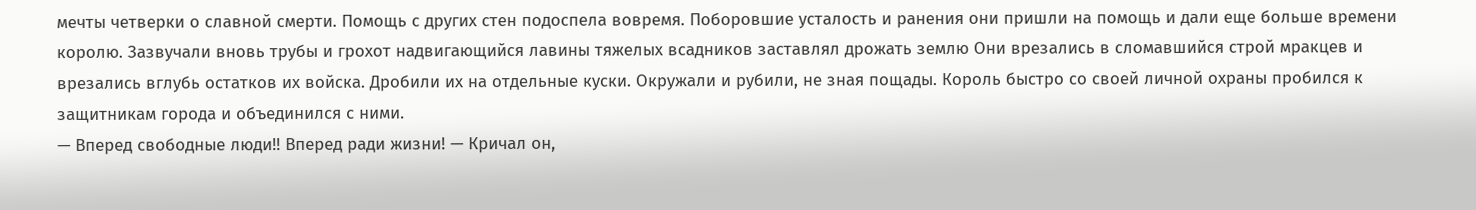мечты четверки о славной смерти. Помощь с других стен подоспела вовремя. Поборовшие усталость и ранения они пришли на помощь и дали еще больше времени королю. Зазвучали вновь трубы и грохот надвигающийся лавины тяжелых всадников заставлял дрожать землю Они врезались в сломавшийся строй мракцев и врезались вглубь остатков их войска. Дробили их на отдельные куски. Окружали и рубили, не зная пощады. Король быстро со своей личной охраны пробился к защитникам города и объединился с ними.
— Вперед свободные люди!! Вперед ради жизни! — Кричал он,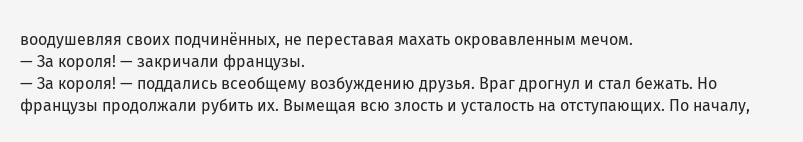воодушевляя своих подчинённых, не переставая махать окровавленным мечом.
— За короля! — закричали французы.
— За короля! — поддались всеобщему возбуждению друзья. Враг дрогнул и стал бежать. Но французы продолжали рубить их. Вымещая всю злость и усталость на отступающих. По началу,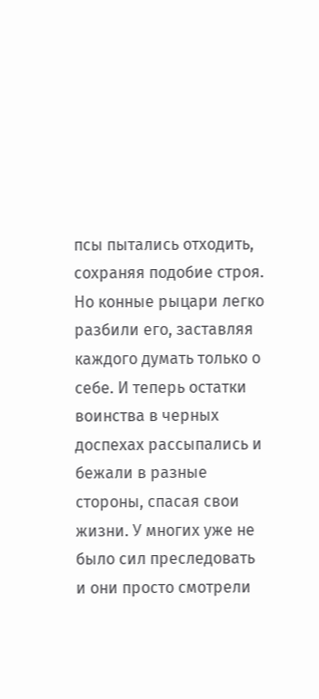псы пытались отходить, сохраняя подобие строя. Но конные рыцари легко разбили его, заставляя каждого думать только о себе. И теперь остатки воинства в черных доспехах рассыпались и бежали в разные стороны, спасая свои жизни. У многих уже не было сил преследовать и они просто смотрели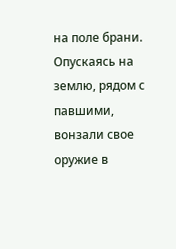на поле брани. Опускаясь на землю, рядом с павшими, вонзали свое оружие в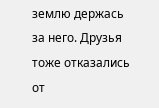землю держась за него. Друзья тоже отказались от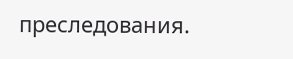преследования.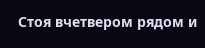Стоя вчетвером рядом и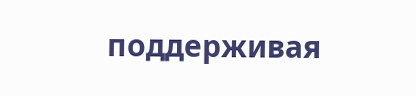поддерживая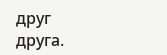друг друга.